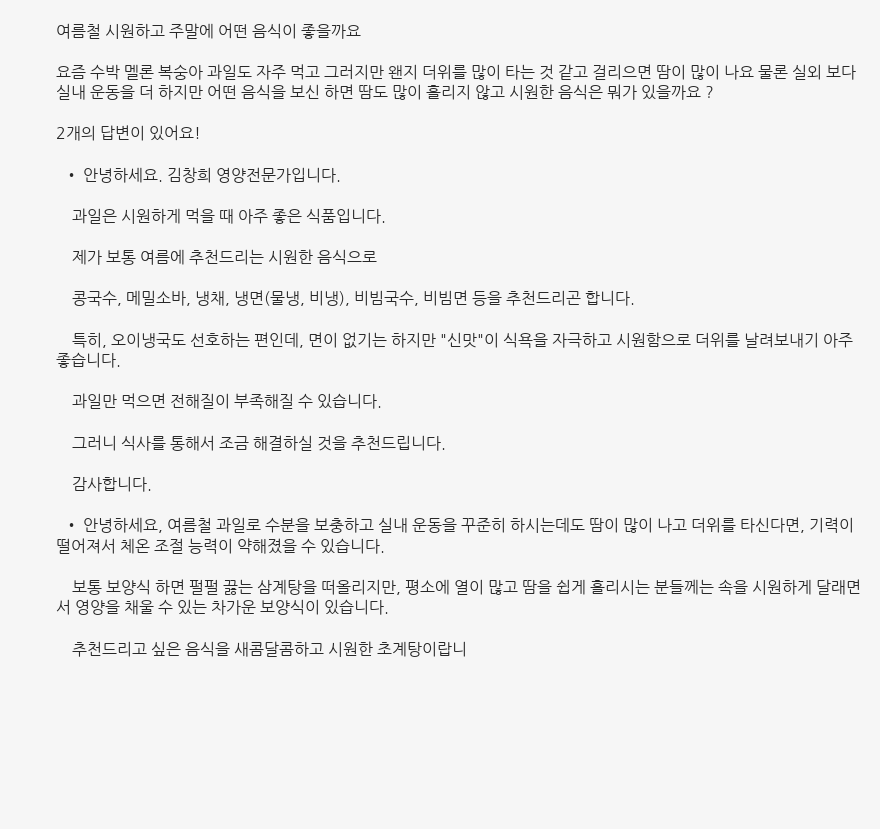여름철 시원하고 주말에 어떤 음식이 좋을까요

요즘 수박 멜론 복숭아 과일도 자주 먹고 그러지만 왠지 더위를 많이 타는 것 같고 걸리으면 땀이 많이 나요 물론 실외 보다 실내 운동을 더 하지만 어떤 음식을 보신 하면 땀도 많이 흘리지 않고 시원한 음식은 뭐가 있을까요 ?

2개의 답변이 있어요!

  • 안녕하세요. 김창희 영양전문가입니다.

    과일은 시원하게 먹을 때 아주 좋은 식품입니다.

    제가 보통 여름에 추천드리는 시원한 음식으로

    콩국수, 메밀소바, 냉채, 냉면(물냉, 비냉), 비빔국수, 비빔면 등을 추천드리곤 합니다.

    특히, 오이냉국도 선호하는 편인데, 면이 없기는 하지만 "신맛"이 식욕을 자극하고 시원함으로 더위를 날려보내기 아주 좋습니다.

    과일만 먹으면 전해질이 부족해질 수 있습니다.

    그러니 식사를 통해서 조금 해결하실 것을 추천드립니다.

    감사합니다.

  • 안녕하세요, 여름철 과일로 수분을 보충하고 실내 운동을 꾸준히 하시는데도 땀이 많이 나고 더위를 타신다면, 기력이 떨어져서 체온 조절 능력이 약해졌을 수 있습니다.

    보통 보양식 하면 펄펄 끓는 삼계탕을 떠올리지만, 평소에 열이 많고 땀을 쉽게 흘리시는 분들께는 속을 시원하게 달래면서 영양을 채울 수 있는 차가운 보양식이 있습니다.

    추천드리고 싶은 음식을 새콤달콤하고 시원한 초계탕이랍니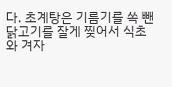다. 초계탕은 기름기를 쏙 뺀 닭고기를 잘게 찢어서 식초와 겨자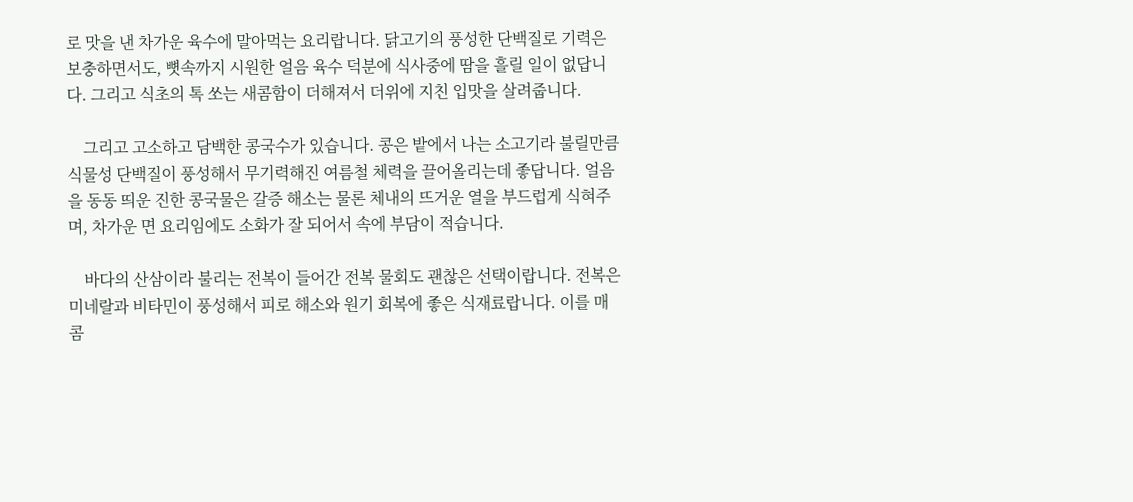로 맛을 낸 차가운 육수에 말아먹는 요리랍니다. 닭고기의 풍성한 단백질로 기력은 보충하면서도, 뼛속까지 시원한 얼음 육수 덕분에 식사중에 땀을 흘릴 일이 없답니다. 그리고 식초의 톡 쏘는 새콤함이 더해져서 더위에 지친 입맛을 살려줍니다.

    그리고 고소하고 담백한 콩국수가 있습니다. 콩은 밭에서 나는 소고기라 불릴만큼 식물성 단백질이 풍성해서 무기력해진 여름철 체력을 끌어올리는데 좋답니다. 얼음을 동동 띄운 진한 콩국물은 갈증 해소는 물론 체내의 뜨거운 열을 부드럽게 식혀주며, 차가운 면 요리임에도 소화가 잘 되어서 속에 부담이 적습니다.

    바다의 산삼이라 불리는 전복이 들어간 전복 물회도 괜찮은 선택이랍니다. 전복은 미네랄과 비타민이 풍성해서 피로 해소와 원기 회복에 좋은 식재료랍니다. 이를 매콤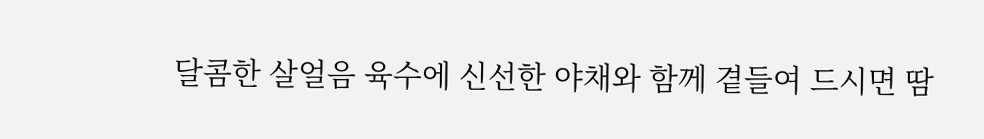달콤한 살얼음 육수에 신선한 야채와 함께 곁들여 드시면 땀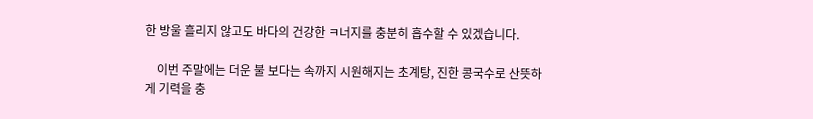한 방울 흘리지 않고도 바다의 건강한 ㅋ너지를 충분히 흡수할 수 있겠습니다.

    이번 주말에는 더운 불 보다는 속까지 시원해지는 초계탕, 진한 콩국수로 산뜻하게 기력을 충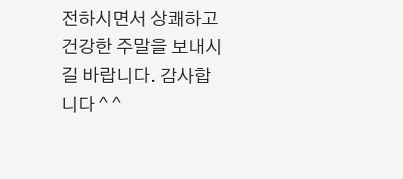전하시면서 상쾌하고 건강한 주말을 보내시길 바랍니다. 감사합니다 ^ ^